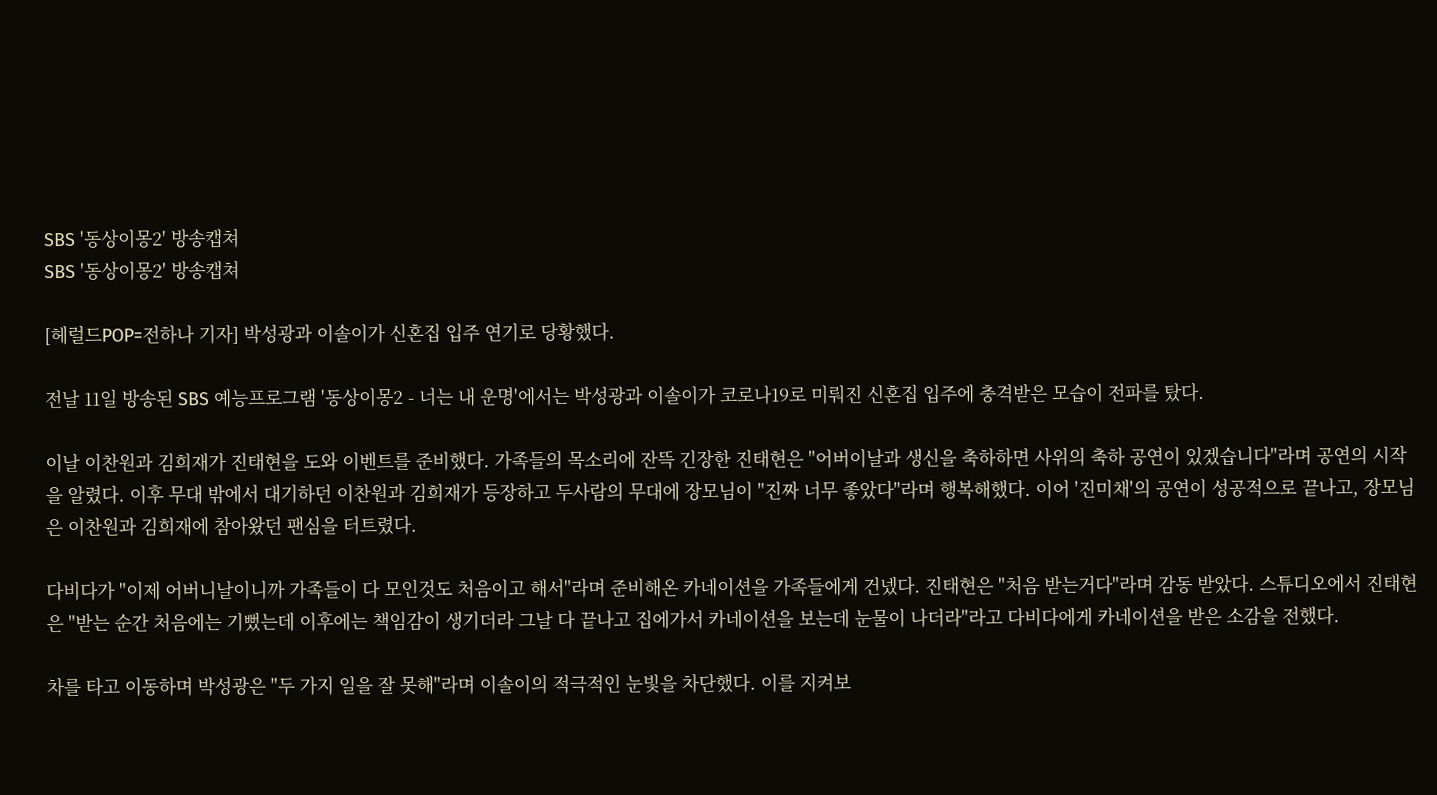SBS '동상이몽2' 방송캡쳐
SBS '동상이몽2' 방송캡쳐

[헤럴드POP=전하나 기자] 박성광과 이솔이가 신혼집 입주 연기로 당황했다.

전날 11일 방송된 SBS 예능프로그램 '동상이몽2 - 너는 내 운명'에서는 박성광과 이솔이가 코로나19로 미뤄진 신혼집 입주에 충격받은 모습이 전파를 탔다.

이날 이찬원과 김희재가 진태현을 도와 이벤트를 준비했다. 가족들의 목소리에 잔뜩 긴장한 진태현은 "어버이날과 생신을 축하하면 사위의 축하 공연이 있겠습니다"라며 공연의 시작을 알렸다. 이후 무대 밖에서 대기하던 이찬원과 김희재가 등장하고 두사람의 무대에 장모님이 "진짜 너무 좋았다"라며 행복해했다. 이어 '진미채'의 공연이 성공적으로 끝나고, 장모님은 이찬원과 김희재에 참아왔던 팬심을 터트렸다.

다비다가 "이제 어버니날이니까 가족들이 다 모인것도 처음이고 해서"라며 준비해온 카네이션을 가족들에게 건넸다. 진태현은 "처음 받는거다"라며 감동 받았다. 스튜디오에서 진태현은 "받는 순간 처음에는 기뻤는데 이후에는 책임감이 생기더라 그날 다 끝나고 집에가서 카네이션을 보는데 눈물이 나더라"라고 다비다에게 카네이션을 받은 소감을 전했다.

차를 타고 이동하며 박성광은 "두 가지 일을 잘 못해"라며 이솔이의 적극적인 눈빛을 차단했다. 이를 지켜보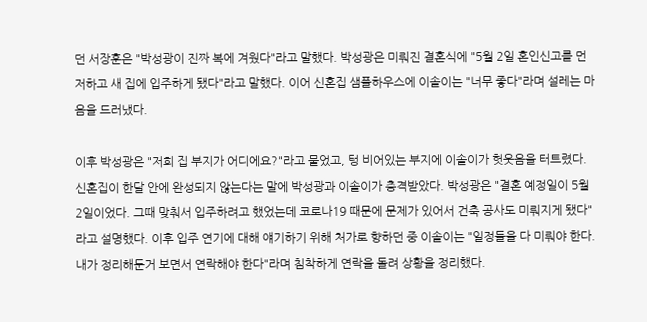던 서장훈은 "박성광이 진짜 복에 겨웠다"라고 말했다. 박성광은 미뤄진 결혼식에 "5월 2일 혼인신고를 먼저하고 새 집에 입주하게 됐다"라고 말했다. 이어 신혼집 샘플하우스에 이솔이는 "너무 좋다"라며 설레는 마음을 드러냈다.

이후 박성광은 "저희 집 부지가 어디에요?"라고 물었고, 텅 비어있는 부지에 이솔이가 헛웃음을 터트렸다. 신혼집이 한달 안에 완성되지 않는다는 말에 박성광과 이솔이가 충격받았다. 박성광은 "결혼 예정일이 5월 2일이었다. 그때 맞춰서 입주하려고 했었는데 코로나19 때문에 문제가 있어서 건축 공사도 미뤄지게 됐다"라고 설명했다. 이후 입주 연기에 대해 얘기하기 위해 처가로 향하던 중 이솔이는 "일정들을 다 미뤄야 한다. 내가 정리해둔거 보면서 연락해야 한다"라며 침착하게 연락을 돌려 상황을 정리했다.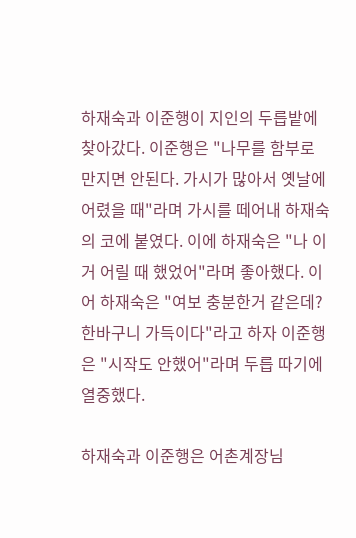하재숙과 이준행이 지인의 두릅밭에 찾아갔다. 이준행은 "나무를 함부로 만지면 안된다. 가시가 많아서 옛날에 어렸을 때"라며 가시를 떼어내 하재숙의 코에 붙였다. 이에 하재숙은 "나 이거 어릴 때 했었어"라며 좋아했다. 이어 하재숙은 "여보 충분한거 같은데? 한바구니 가득이다"라고 하자 이준행은 "시작도 안했어"라며 두릅 따기에 열중했다.

하재숙과 이준행은 어촌계장님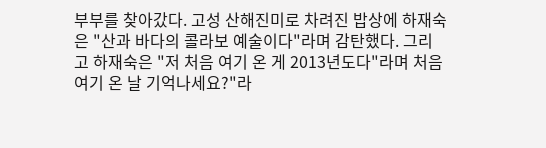부부를 찾아갔다. 고성 산해진미로 차려진 밥상에 하재숙은 "산과 바다의 콜라보 예술이다"라며 감탄했다. 그리고 하재숙은 "저 처음 여기 온 게 2013년도다"라며 처음 여기 온 날 기억나세요?"라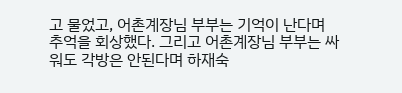고 물었고, 어촌계장님 부부는 기억이 난다며 추억을 회상했다. 그리고 어촌계장님 부부는 싸워도 각방은 안된다며 하재숙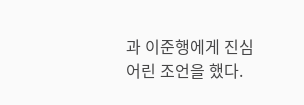과 이준행에게 진심어린 조언을 했다.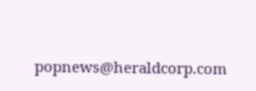popnews@heraldcorp.com